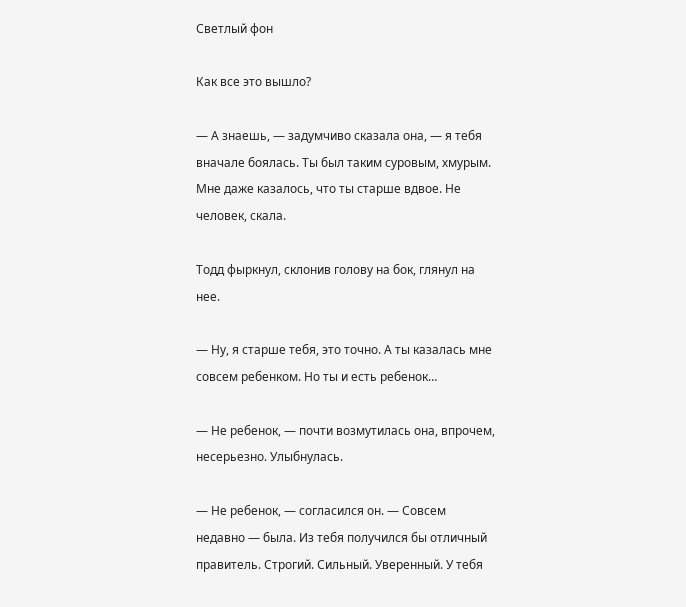Светлый фон

Как все это вышло?

— А знаешь, — задумчиво сказала она, — я тебя вначале боялась. Ты был таким суровым, хмурым. Мне даже казалось, что ты старше вдвое. Не человек, скала.

Тодд фыркнул, склонив голову на бок, глянул на нее.

— Ну, я старше тебя, это точно. А ты казалась мне совсем ребенком. Но ты и есть ребенок…

— Не ребенок, — почти возмутилась она, впрочем, несерьезно. Улыбнулась.

— Не ребенок, — согласился он. — Совсем недавно — была. Из тебя получился бы отличный правитель. Строгий. Сильный. Уверенный. У тебя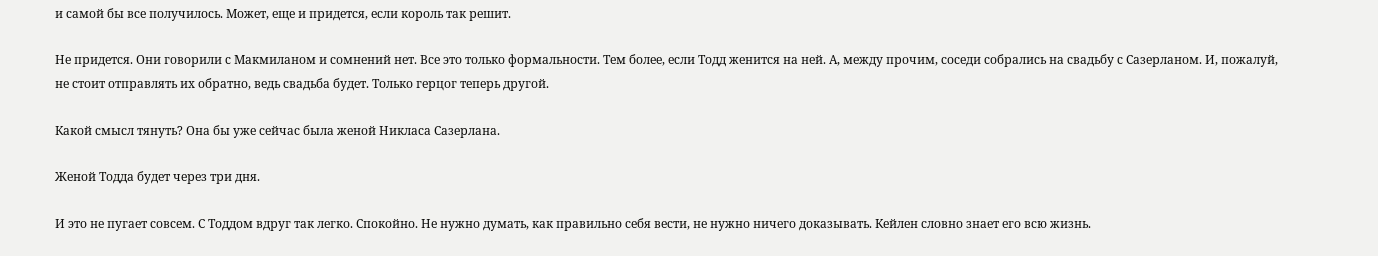и самой бы все получилось. Может, еще и придется, если король так решит.

Не придется. Они говорили с Макмиланом и сомнений нет. Все это только формальности. Тем более, если Тодд женится на ней. А, между прочим, соседи собрались на свадьбу с Сазерланом. И, пожалуй, не стоит отправлять их обратно, ведь свадьба будет. Только герцог теперь другой.

Какой смысл тянуть? Она бы уже сейчас была женой Никласа Сазерлана.

Женой Тодда будет через три дня.

И это не пугает совсем. С Тоддом вдруг так легко. Спокойно. Не нужно думать, как правильно себя вести, не нужно ничего доказывать. Кейлен словно знает его всю жизнь.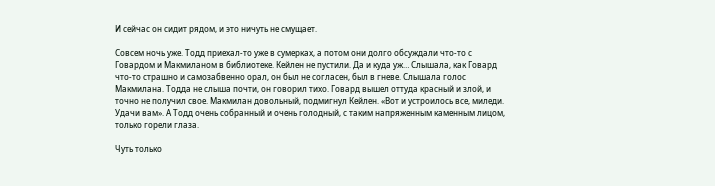И сейчас он сидит рядом, и это ничуть не смущает.

Совсем ночь уже. Тодд приехал-то уже в сумерках, а потом они долго обсуждали что-то с Говардом и Макмиланом в библиотеке. Кейлен не пустили. Да и куда уж… Слышала, как Говард что-то страшно и самозабвенно орал, он был не согласен, был в гневе. Слышала голос Макмилана. Тодда не слыша почти, он говорил тихо. Говард вышел оттуда красный и злой, и точно не получил свое. Макмилан довольный, подмигнул Кейлен. «Вот и устроилось все, миледи. Удачи вам». А Тодд очень собранный и очень голодный, с таким напряженным каменным лицом, только горели глаза.

Чуть только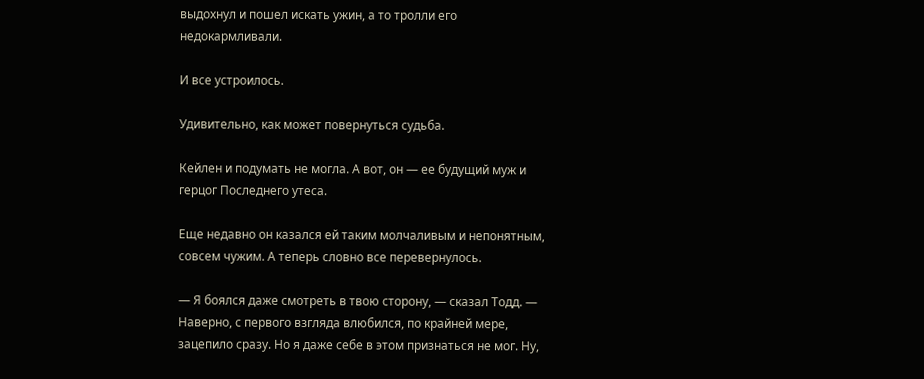выдохнул и пошел искать ужин, а то тролли его недокармливали.

И все устроилось.

Удивительно, как может повернуться судьба.

Кейлен и подумать не могла. А вот, он — ее будущий муж и герцог Последнего утеса.

Еще недавно он казался ей таким молчаливым и непонятным, совсем чужим. А теперь словно все перевернулось.

— Я боялся даже смотреть в твою сторону, — сказал Тодд. — Наверно, с первого взгляда влюбился, по крайней мере, зацепило сразу. Но я даже себе в этом признаться не мог. Ну,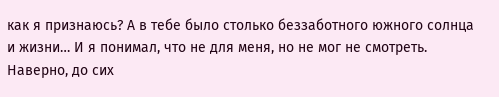как я признаюсь? А в тебе было столько беззаботного южного солнца и жизни… И я понимал, что не для меня, но не мог не смотреть. Наверно, до сих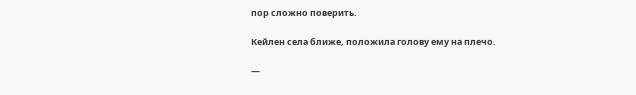пор сложно поверить.

Кейлен села ближе, положила голову ему на плечо.

—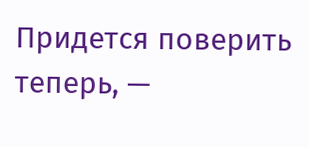Придется поверить теперь, —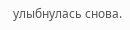улыбнулась снова.